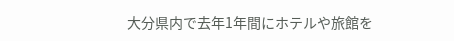大分県内で去年1年間にホテルや旅館を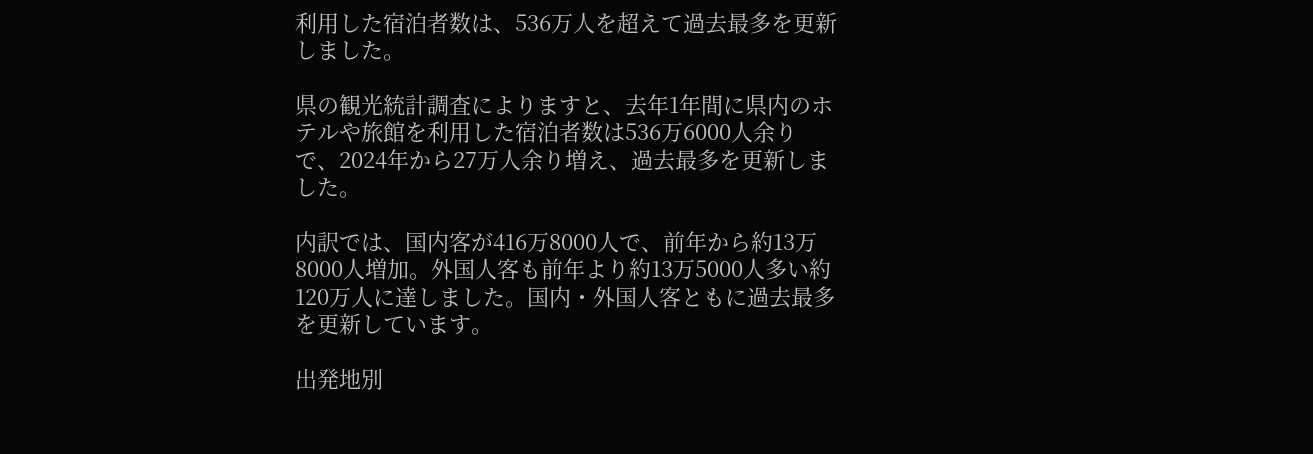利用した宿泊者数は、536万人を超えて過去最多を更新しました。

県の観光統計調査によりますと、去年1年間に県内のホテルや旅館を利用した宿泊者数は536万6000人余りで、2024年から27万人余り増え、過去最多を更新しました。

内訳では、国内客が416万8000人で、前年から約13万8000人増加。外国人客も前年より約13万5000人多い約120万人に達しました。国内・外国人客ともに過去最多を更新しています。

出発地別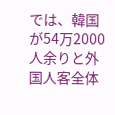では、韓国が54万2000人余りと外国人客全体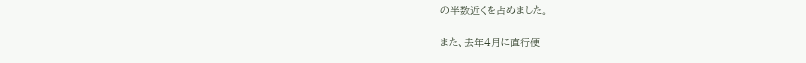の半数近くを占めました。

また、去年4月に直行便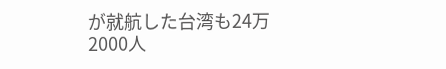が就航した台湾も24万2000人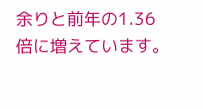余りと前年の1.36倍に増えています。